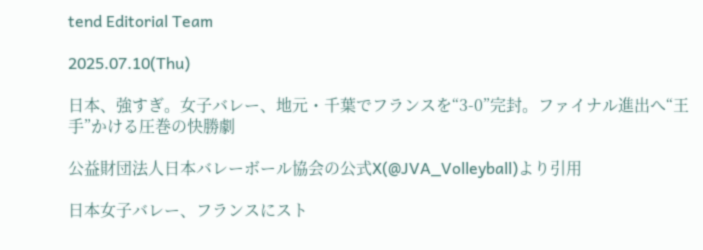tend Editorial Team

2025.07.10(Thu)

日本、強すぎ。女子バレー、地元・千葉でフランスを“3-0”完封。ファイナル進出へ“王手”かける圧巻の快勝劇

公益財団法人日本バレーボール協会の公式X(@JVA_Volleyball)より引用

日本女子バレー、フランスにスト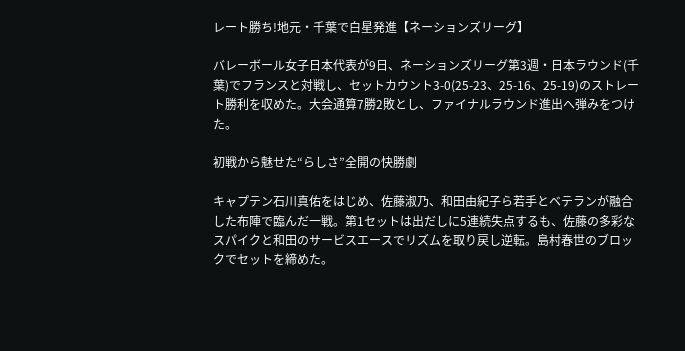レート勝ち!地元・千葉で白星発進【ネーションズリーグ】

バレーボール女子日本代表が9日、ネーションズリーグ第3週・日本ラウンド(千葉)でフランスと対戦し、セットカウント3-0(25-23、25-16、25-19)のストレート勝利を収めた。大会通算7勝2敗とし、ファイナルラウンド進出へ弾みをつけた。

初戦から魅せた“らしさ”全開の快勝劇

キャプテン石川真佑をはじめ、佐藤淑乃、和田由紀子ら若手とベテランが融合した布陣で臨んだ一戦。第1セットは出だしに5連続失点するも、佐藤の多彩なスパイクと和田のサービスエースでリズムを取り戻し逆転。島村春世のブロックでセットを締めた。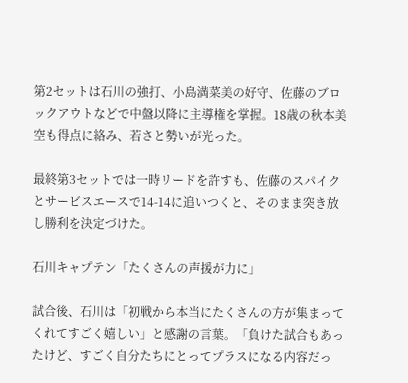第2セットは石川の強打、小島満菜美の好守、佐藤のブロックアウトなどで中盤以降に主導権を掌握。18歳の秋本美空も得点に絡み、若さと勢いが光った。

最終第3セットでは一時リードを許すも、佐藤のスパイクとサービスエースで14-14に追いつくと、そのまま突き放し勝利を決定づけた。

石川キャプテン「たくさんの声援が力に」

試合後、石川は「初戦から本当にたくさんの方が集まってくれてすごく嬉しい」と感謝の言葉。「負けた試合もあったけど、すごく自分たちにとってプラスになる内容だっ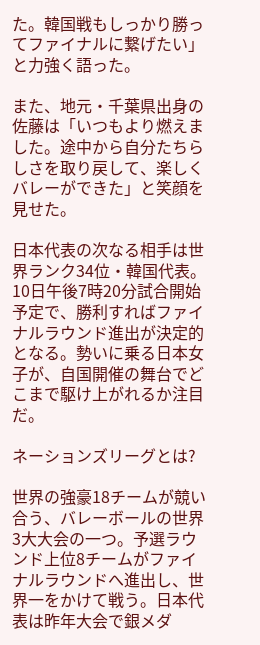た。韓国戦もしっかり勝ってファイナルに繋げたい」と力強く語った。

また、地元・千葉県出身の佐藤は「いつもより燃えました。途中から自分たちらしさを取り戻して、楽しくバレーができた」と笑顔を見せた。

日本代表の次なる相手は世界ランク34位・韓国代表。10日午後7時20分試合開始予定で、勝利すればファイナルラウンド進出が決定的となる。勢いに乗る日本女子が、自国開催の舞台でどこまで駆け上がれるか注目だ。

ネーションズリーグとは?

世界の強豪18チームが競い合う、バレーボールの世界3大大会の一つ。予選ラウンド上位8チームがファイナルラウンドへ進出し、世界一をかけて戦う。日本代表は昨年大会で銀メダ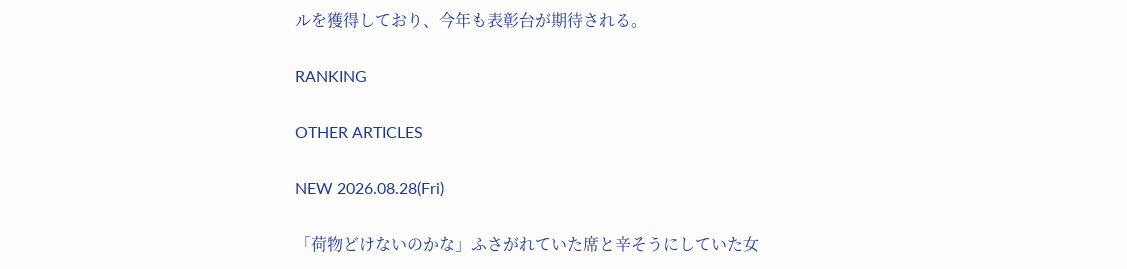ルを獲得しており、今年も表彰台が期待される。

RANKING

OTHER ARTICLES

NEW 2026.08.28(Fri)

「荷物どけないのかな」ふさがれていた席と辛そうにしていた女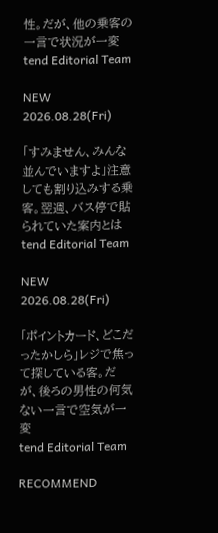性。だが、他の乗客の一言で状況が一変
tend Editorial Team

NEW 2026.08.28(Fri)

「すみません、みんな並んでいますよ」注意しても割り込みする乗客。翌週、バス停で貼られていた案内とは
tend Editorial Team

NEW 2026.08.28(Fri)

「ポイントカード、どこだったかしら」レジで焦って探している客。だが、後ろの男性の何気ない一言で空気が一変
tend Editorial Team

RECOMMEND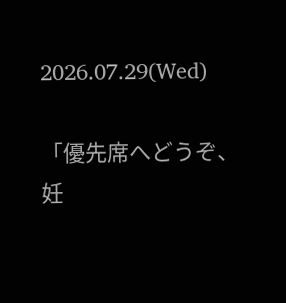2026.07.29(Wed)

「優先席へどうぞ、妊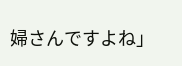婦さんですよね」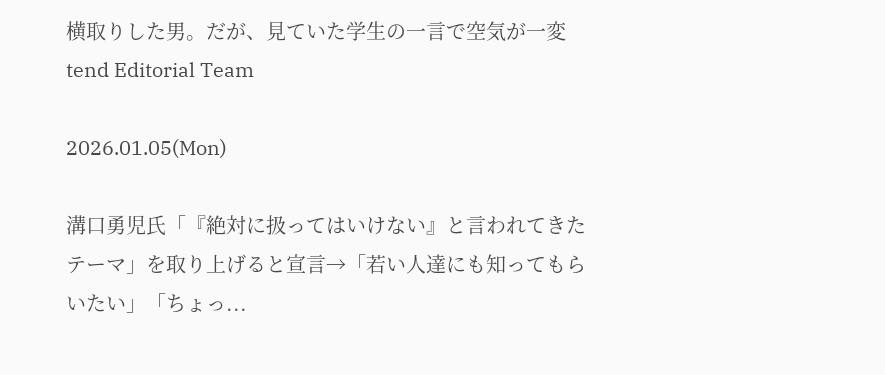横取りした男。だが、見ていた学生の一言で空気が一変
tend Editorial Team

2026.01.05(Mon)

溝口勇児氏「『絶対に扱ってはいけない』と言われてきたテーマ」を取り上げると宣言→「若い人達にも知ってもらいたい」「ちょっ...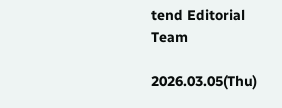tend Editorial Team

2026.03.05(Thu)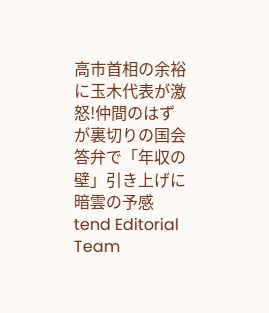高市首相の余裕に玉木代表が激怒!仲間のはずが裏切りの国会答弁で「年収の壁」引き上げに暗雲の予感
tend Editorial Team